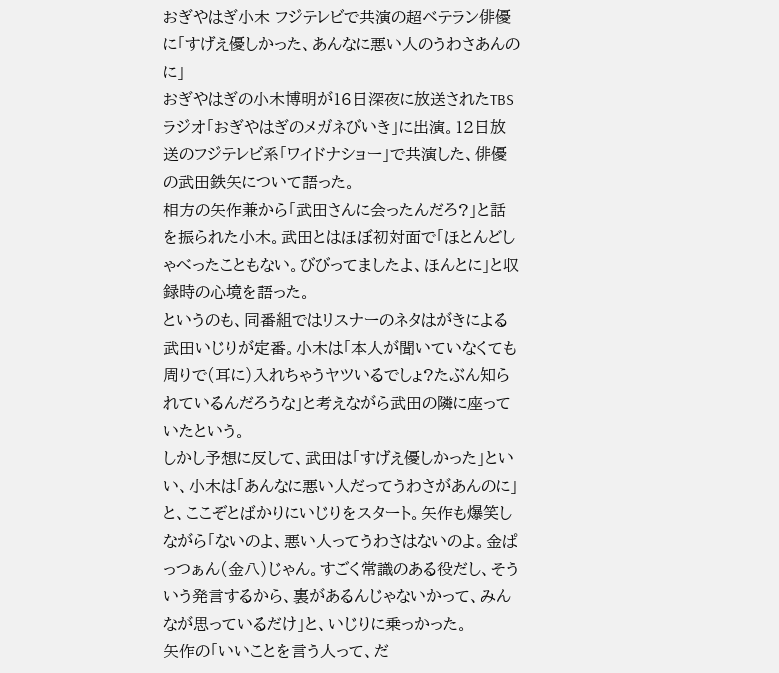おぎやはぎ小木 フジテレビで共演の超ベテラン俳優に「すげえ優しかった、あんなに悪い人のうわさあんのに」
おぎやはぎの小木博明が16日深夜に放送されたTBSラジオ「おぎやはぎのメガネびいき」に出演。12日放送のフジテレビ系「ワイドナショー」で共演した、俳優の武田鉄矢について語った。
相方の矢作兼から「武田さんに会ったんだろ?」と話を振られた小木。武田とはほぼ初対面で「ほとんどしゃべったこともない。びびってましたよ、ほんとに」と収録時の心境を語った。
というのも、同番組ではリスナーのネタはがきによる武田いじりが定番。小木は「本人が聞いていなくても周りで(耳に)入れちゃうヤツいるでしょ?たぶん知られているんだろうな」と考えながら武田の隣に座っていたという。
しかし予想に反して、武田は「すげえ優しかった」といい、小木は「あんなに悪い人だってうわさがあんのに」と、ここぞとばかりにいじりをスタート。矢作も爆笑しながら「ないのよ、悪い人ってうわさはないのよ。金ぱっつぁん(金八)じゃん。すごく常識のある役だし、そういう発言するから、裏があるんじゃないかって、みんなが思っているだけ」と、いじりに乗っかった。
矢作の「いいことを言う人って、だ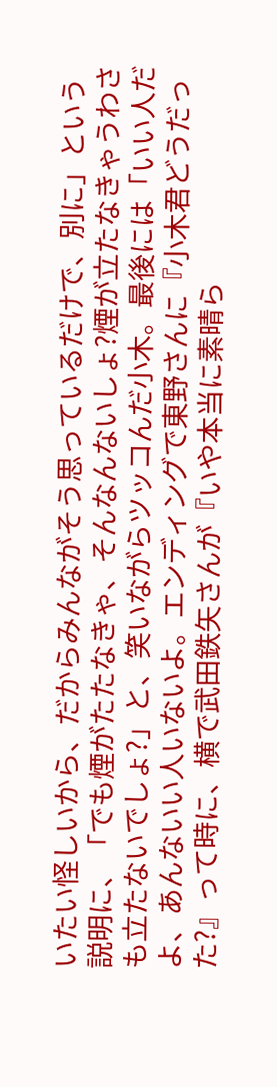いたい怪しいから、だからみんながそう思っているだけで、別に」という説明に、「でも煙がたたなきゃ、そんなんないしょ?煙が立たなきゃうわさも立たないでしょ?」と、笑いながらツッコんだ小木。最後には「いい人だよ、あんないい人いないよ。エンディングで東野さんに『小木君どうだった?』って時に、横で武田鉄矢さんが『いや本当に素晴ら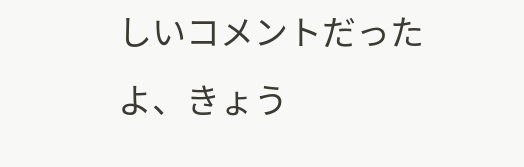しいコメントだったよ、きょう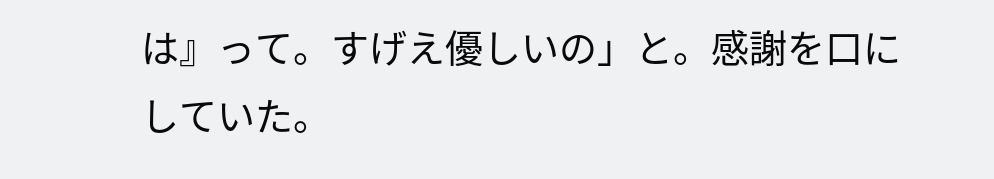は』って。すげえ優しいの」と。感謝を口にしていた。